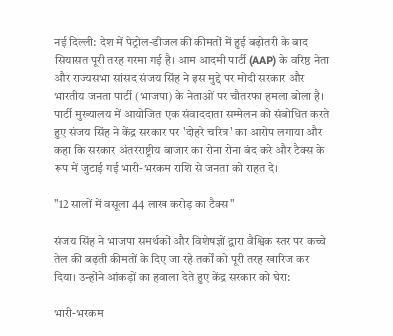नई दिल्ली: देश में पेट्रोल-डीजल की कीमतों में हुई बढ़ोतरी के बाद सियासत पूरी तरह गरमा गई है। आम आदमी पार्टी (AAP) के वरिष्ठ नेता और राज्यसभा सांसद संजय सिंह ने इस मुद्दे पर मोदी सरकार और भारतीय जनता पार्टी (भाजपा) के नेताओं पर चौतरफा हमला बोला है। पार्टी मुख्यालय में आयोजित एक संवाददाता सम्मेलन को संबोधित करते हुए संजय सिंह ने केंद्र सरकार पर 'दोहरे चरित्र' का आरोप लगाया और कहा कि सरकार अंतरराष्ट्रीय बाजार का रोना रोना बंद करे और टैक्स के रूप में जुटाई गई भारी-भरकम राशि से जनता को राहत दे।

"12 सालों में वसूला 44 लाख करोड़ का टैक्स"

संजय सिंह ने भाजपा समर्थकों और विशेषज्ञों द्वारा वैश्विक स्तर पर कच्चे तेल की बढ़ती कीमतों के दिए जा रहे तर्कों को पूरी तरह खारिज कर दिया। उन्होंने आंकड़ों का हवाला देते हुए केंद्र सरकार को घेरा:

भारी-भरकम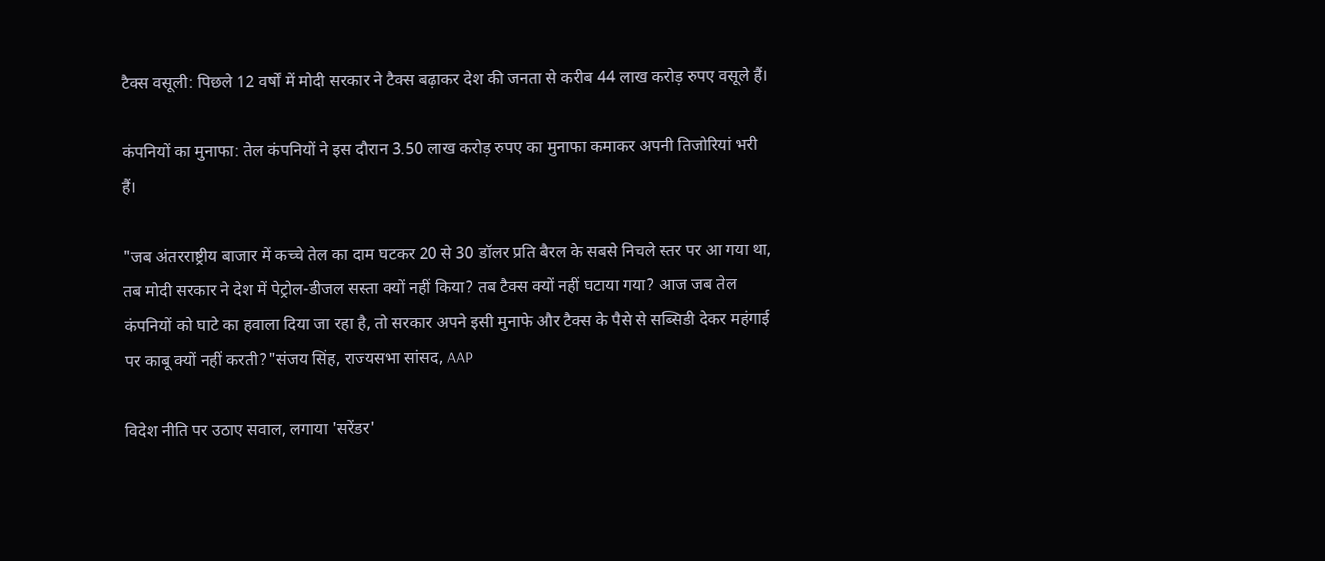टैक्स वसूली: पिछले 12 वर्षों में मोदी सरकार ने टैक्स बढ़ाकर देश की जनता से करीब 44 लाख करोड़ रुपए वसूले हैं।

कंपनियों का मुनाफा: तेल कंपनियों ने इस दौरान 3.50 लाख करोड़ रुपए का मुनाफा कमाकर अपनी तिजोरियां भरी हैं।

"जब अंतरराष्ट्रीय बाजार में कच्चे तेल का दाम घटकर 20 से 30 डॉलर प्रति बैरल के सबसे निचले स्तर पर आ गया था, तब मोदी सरकार ने देश में पेट्रोल-डीजल सस्ता क्यों नहीं किया? तब टैक्स क्यों नहीं घटाया गया? आज जब तेल कंपनियों को घाटे का हवाला दिया जा रहा है, तो सरकार अपने इसी मुनाफे और टैक्स के पैसे से सब्सिडी देकर महंगाई पर काबू क्यों नहीं करती?"संजय सिंह, राज्यसभा सांसद, AAP

विदेश नीति पर उठाए सवाल, लगाया 'सरेंडर'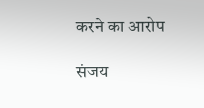करने का आरोप

संजय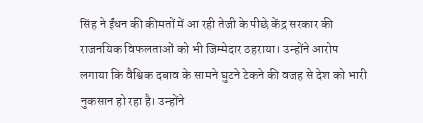सिंह ने ईंधन की कीमतों में आ रही तेजी के पीछे केंद्र सरकार की राजनयिक विफलताओं को भी जिम्मेदार ठहराया। उन्होंने आरोप लगाया कि वैश्विक दबाव के सामने घुटने टेकने की वजह से देश को भारी नुकसान हो रहा है। उन्होंने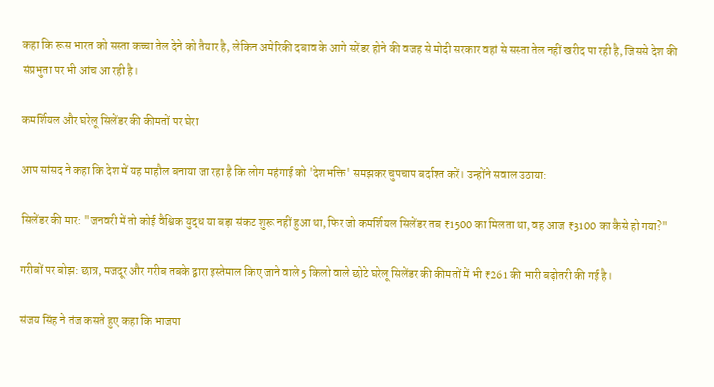कहा कि रूस भारत को सस्ता कच्चा तेल देने को तैयार है, लेकिन अमेरिकी दबाव के आगे सरेंडर होने की वजह से मोदी सरकार वहां से सस्ता तेल नहीं खरीद पा रही है, जिससे देश की संप्रभुता पर भी आंच आ रही है।

कमर्शियल और घरेलू सिलेंडर की कीमतों पर घेरा

आप सांसद ने कहा कि देश में यह माहौल बनाया जा रहा है कि लोग महंगाई को 'देशभक्ति' समझकर चुपचाप बर्दाश्त करें। उन्होंने सवाल उठाया:

सिलेंडर की मार: "जनवरी में तो कोई वैश्विक युद्ध या बड़ा संकट शुरू नहीं हुआ था, फिर जो कमर्शियल सिलेंडर तब ₹1500 का मिलता था, वह आज ₹3100 का कैसे हो गया?"

गरीबों पर बोझ: छात्र, मजदूर और गरीब तबके द्वारा इस्तेमाल किए जाने वाले 5 किलो वाले छोटे घरेलू सिलेंडर की कीमतों में भी ₹261 की भारी बढ़ोतरी की गई है।

संजय सिंह ने तंज कसते हुए कहा कि भाजपा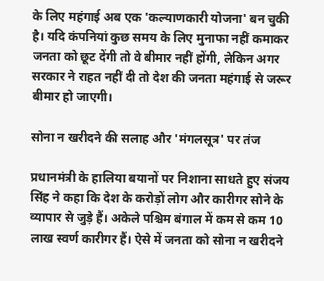के लिए महंगाई अब एक 'कल्याणकारी योजना' बन चुकी है। यदि कंपनियां कुछ समय के लिए मुनाफा नहीं कमाकर जनता को छूट देंगी तो वे बीमार नहीं होंगी, लेकिन अगर सरकार ने राहत नहीं दी तो देश की जनता महंगाई से जरूर बीमार हो जाएगी।

सोना न खरीदने की सलाह और 'मंगलसूत्र' पर तंज

प्रधानमंत्री के हालिया बयानों पर निशाना साधते हुए संजय सिंह ने कहा कि देश के करोड़ों लोग और कारीगर सोने के व्यापार से जुड़े हैं। अकेले पश्चिम बंगाल में कम से कम 10 लाख स्वर्ण कारीगर हैं। ऐसे में जनता को सोना न खरीदने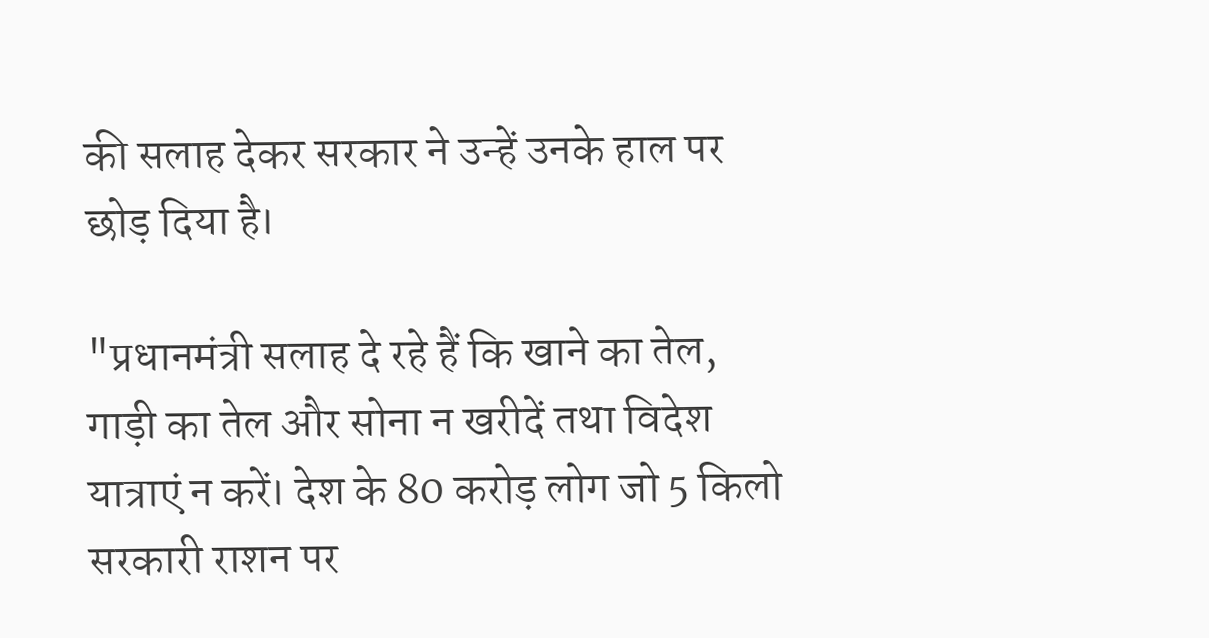की सलाह देकर सरकार ने उन्हें उनके हाल पर छोड़ दिया है।

"प्रधानमंत्री सलाह दे रहे हैं कि खाने का तेल, गाड़ी का तेल और सोना न खरीदें तथा विदेश यात्राएं न करें। देश के 80 करोड़ लोग जो 5 किलो सरकारी राशन पर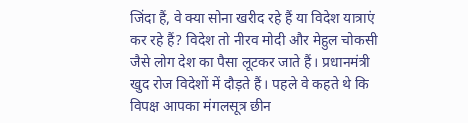जिंदा हैं, वे क्या सोना खरीद रहे हैं या विदेश यात्राएं कर रहे हैं? विदेश तो नीरव मोदी और मेहुल चोकसी जैसे लोग देश का पैसा लूटकर जाते हैं। प्रधानमंत्री खुद रोज विदेशों में दौड़ते हैं। पहले वे कहते थे कि विपक्ष आपका मंगलसूत्र छीन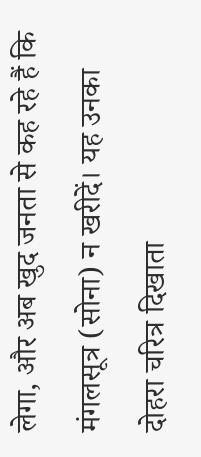लेगा, और अब खुद जनता से कह रहे हैं कि मंगलसूत्र (सोना) न खरीदें। यह उनका दोहरा चरित्र दिखाता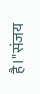है।"संजय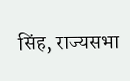सिंह, राज्यसभा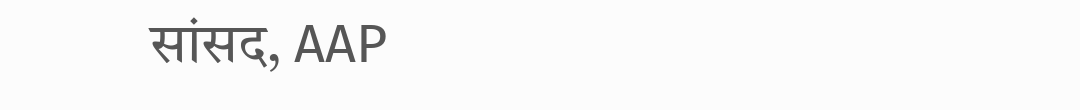सांसद, AAP